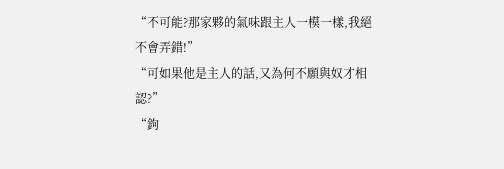“不可能?那家夥的氣味跟主人一模一樣,我絕不會弄錯!”
“可如果他是主人的話,又為何不願與奴才相認?”
“鉤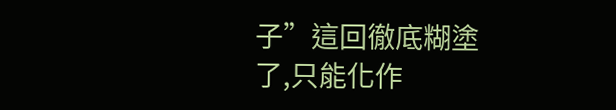子”這回徹底糊塗了,只能化作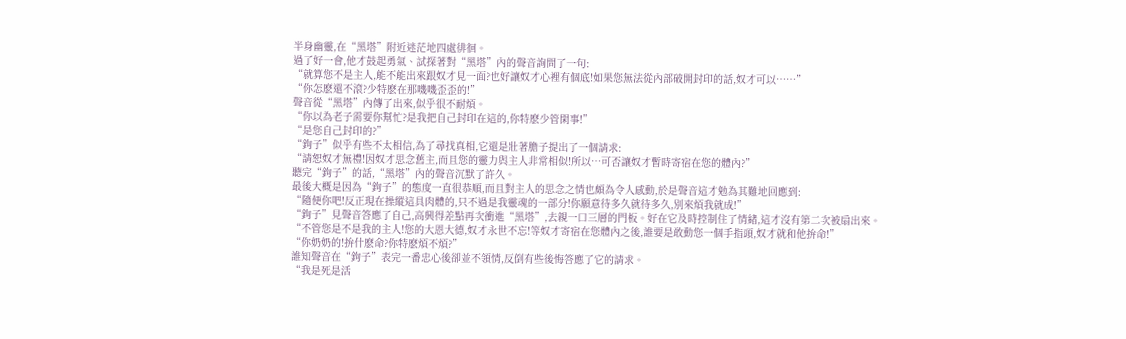半身幽靈,在“黑塔”附近迷茫地四處徘徊。
過了好一會,他才鼓起勇氣、試探著對“黑塔”內的聲音詢問了一句:
“就算您不是主人,能不能出來跟奴才見一面?也好讓奴才心裡有個底!如果您無法從內部破開封印的話,奴才可以……”
“你怎麽還不滾?少特麽在那嘰嘰歪歪的!”
聲音從“黑塔”內傳了出來,似乎很不耐煩。
“你以為老子需要你幫忙?是我把自己封印在這的,你特麽少管閑事!”
“是您自己封印的?”
“鉤子”似乎有些不太相信,為了尋找真相,它還是壯著膽子提出了一個請求:
“請恕奴才無禮!因奴才思念舊主,而且您的靈力與主人非常相似!所以…可否讓奴才暫時寄宿在您的體內?”
聽完“鉤子”的話,“黑塔”內的聲音沉默了許久。
最後大概是因為“鉤子”的態度一直很恭順,而且對主人的思念之情也頗為令人感動,於是聲音這才勉為其難地回應到:
“隨便你吧!反正現在操縱這具肉體的,只不過是我靈魂的一部分!你願意待多久就待多久,別來煩我就成!”
“鉤子”見聲音答應了自己,高興得差點再次衝進“黑塔”,去親一口三層的門板。好在它及時控制住了情緒,這才沒有第二次被扇出來。
“不管您是不是我的主人!您的大恩大德,奴才永世不忘!等奴才寄宿在您體內之後,誰要是敢動您一個手指頭,奴才就和他拚命!”
“你奶奶的!拚什麽命?你特麽煩不煩?”
誰知聲音在“鉤子”表完一番忠心後卻並不領情,反倒有些後悔答應了它的請求。
“我是死是活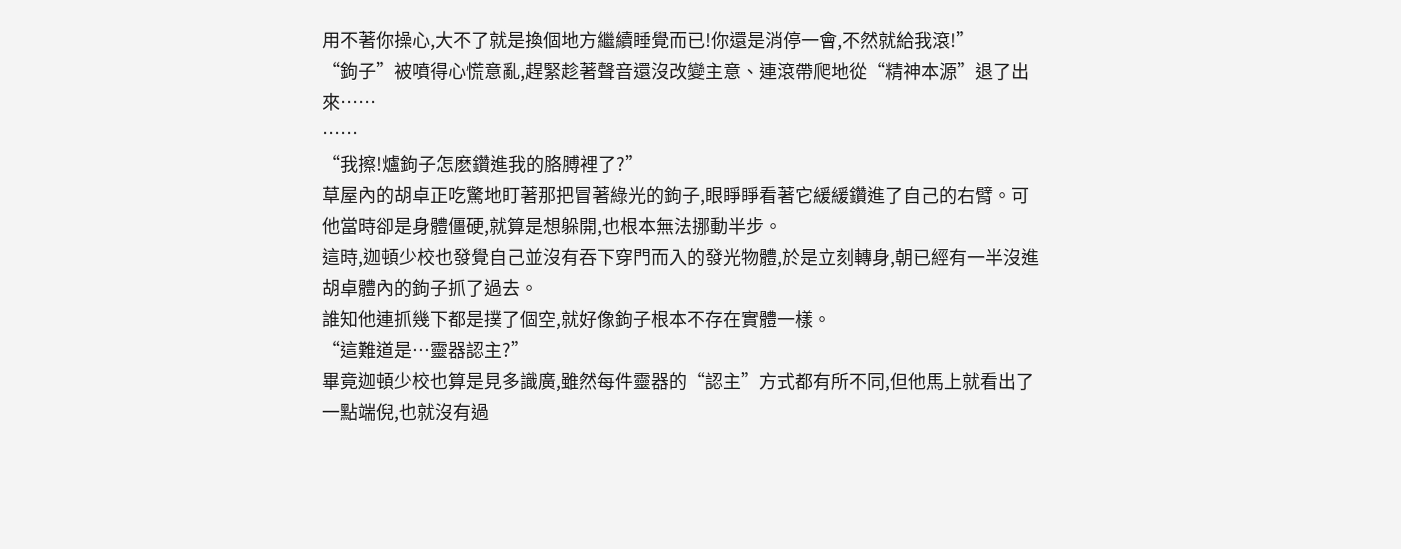用不著你操心,大不了就是換個地方繼續睡覺而已!你還是消停一會,不然就給我滾!”
“鉤子”被噴得心慌意亂,趕緊趁著聲音還沒改變主意、連滾帶爬地從“精神本源”退了出來……
……
“我擦!爐鉤子怎麽鑽進我的胳膊裡了?”
草屋內的胡卓正吃驚地盯著那把冒著綠光的鉤子,眼睜睜看著它緩緩鑽進了自己的右臂。可他當時卻是身體僵硬,就算是想躲開,也根本無法挪動半步。
這時,迦頓少校也發覺自己並沒有吞下穿門而入的發光物體,於是立刻轉身,朝已經有一半沒進胡卓體內的鉤子抓了過去。
誰知他連抓幾下都是撲了個空,就好像鉤子根本不存在實體一樣。
“這難道是…靈器認主?”
畢竟迦頓少校也算是見多識廣,雖然每件靈器的“認主”方式都有所不同,但他馬上就看出了一點端倪,也就沒有過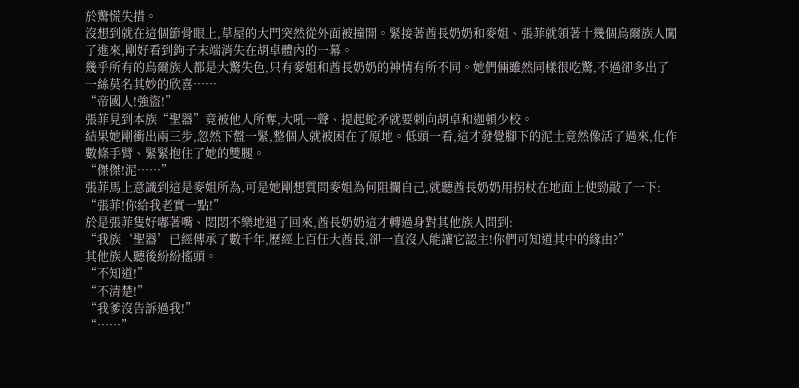於驚慌失措。
沒想到就在這個節骨眼上,草屋的大門突然從外面被撞開。緊接著酋長奶奶和麥姐、張菲就領著十幾個烏爾族人闖了進來,剛好看到鉤子末端消失在胡卓體內的一幕。
幾乎所有的烏爾族人都是大驚失色,只有麥姐和酋長奶奶的神情有所不同。她們倆雖然同樣很吃驚,不過卻多出了一絲莫名其妙的欣喜……
“帝國人!強盜!”
張菲見到本族“聖器”竟被他人所奪,大吼一聲、提起蛇矛就要刺向胡卓和迦頓少校。
結果她剛衝出兩三步,忽然下盤一緊,整個人就被困在了原地。低頭一看,這才發覺腳下的泥土竟然像活了過來,化作數條手臂、緊緊抱住了她的雙腿。
“傑傑!泥……”
張菲馬上意識到這是麥姐所為,可是她剛想質問麥姐為何阻攔自己,就聽酋長奶奶用拐杖在地面上使勁敲了一下:
“張菲!你給我老實一點!”
於是張菲隻好嘟著嘴、悶悶不樂地退了回來,酋長奶奶這才轉過身對其他族人問到:
“我族‘聖器’已經傳承了數千年,歷經上百任大酋長,卻一直沒人能讓它認主!你們可知道其中的緣由?”
其他族人聽後紛紛搖頭。
“不知道!”
“不清楚!”
“我爹沒告訴過我!”
“……”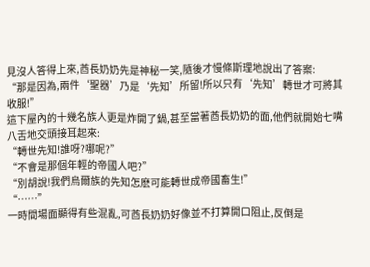見沒人答得上來,酋長奶奶先是神秘一笑,隨後才慢條斯理地說出了答案:
“那是因為,兩件‘聖器’乃是‘先知’所留!所以只有‘先知’轉世才可將其收服!”
這下屋內的十幾名族人更是炸開了鍋,甚至當著酋長奶奶的面,他們就開始七嘴八舌地交頭接耳起來:
“轉世先知!誰呀?哪呢?”
“不會是那個年輕的帝國人吧?”
“別胡說!我們烏爾族的先知怎麽可能轉世成帝國畜生!”
“……”
一時間場面顯得有些混亂,可酋長奶奶好像並不打算開口阻止,反倒是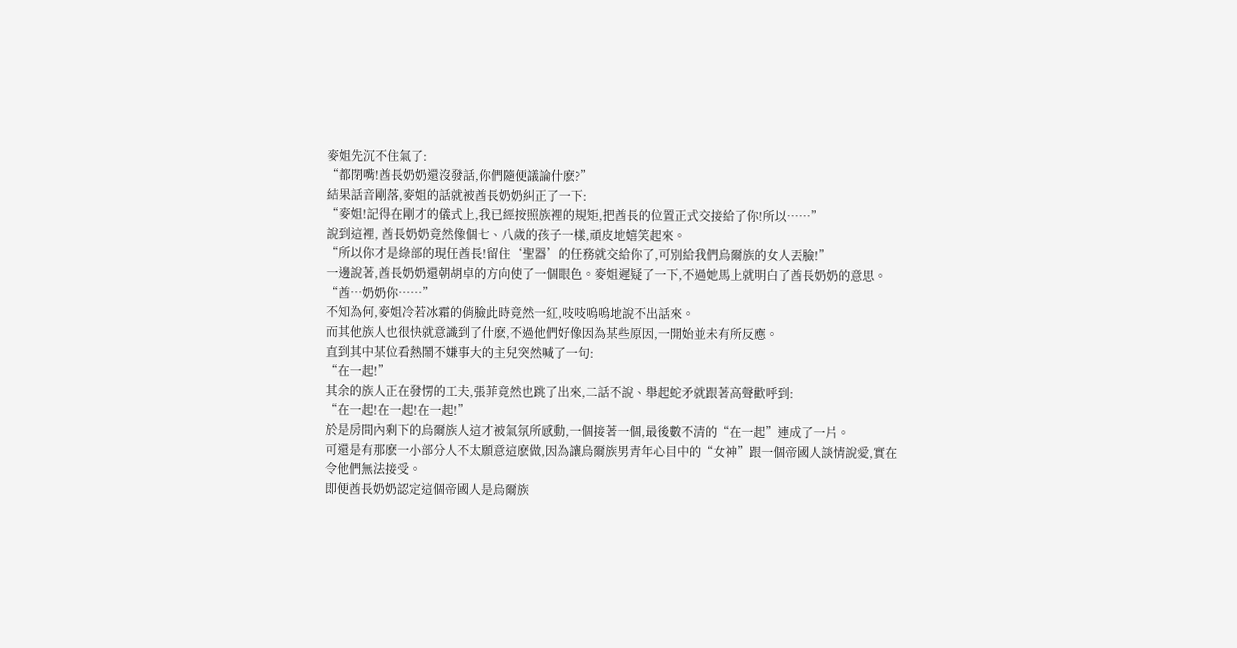麥姐先沉不住氣了:
“都閉嘴!酋長奶奶還沒發話,你們隨便議論什麽?”
結果話音剛落,麥姐的話就被酋長奶奶糾正了一下:
“麥姐!記得在剛才的儀式上,我已經按照族裡的規矩,把酋長的位置正式交接給了你!所以……”
說到這裡, 酋長奶奶竟然像個七、八歲的孩子一樣,頑皮地嬉笑起來。
“所以你才是綠部的現任酋長!留住‘聖器’的任務就交給你了,可別給我們烏爾族的女人丟臉!”
一邊說著,酋長奶奶還朝胡卓的方向使了一個眼色。麥姐遲疑了一下,不過她馬上就明白了酋長奶奶的意思。
“酋…奶奶你……”
不知為何,麥姐冷若冰霜的俏臉此時竟然一紅,吱吱嗚嗚地說不出話來。
而其他族人也很快就意識到了什麽,不過他們好像因為某些原因,一開始並未有所反應。
直到其中某位看熱鬧不嫌事大的主兒突然喊了一句:
“在一起!”
其余的族人正在發愣的工夫,張菲竟然也跳了出來,二話不說、舉起蛇矛就跟著高聲歡呼到:
“在一起!在一起!在一起!”
於是房間內剩下的烏爾族人這才被氣氛所感動,一個接著一個,最後數不清的“在一起”連成了一片。
可還是有那麽一小部分人不太願意這麽做,因為讓烏爾族男青年心目中的“女神”跟一個帝國人談情說愛,實在令他們無法接受。
即便酋長奶奶認定這個帝國人是烏爾族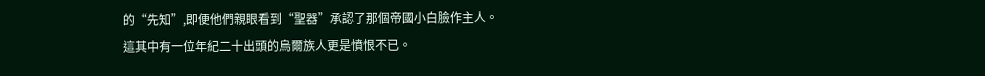的“先知”,即便他們親眼看到“聖器”承認了那個帝國小白臉作主人。
這其中有一位年紀二十出頭的烏爾族人更是憤恨不已。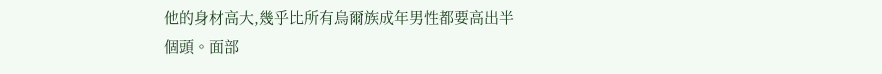他的身材高大,幾乎比所有烏爾族成年男性都要高出半個頭。面部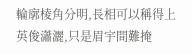輪廓棱角分明,長相可以稱得上英俊瀟灑,只是眉宇間難掩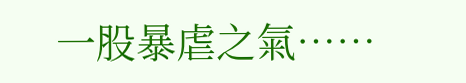一股暴虐之氣……